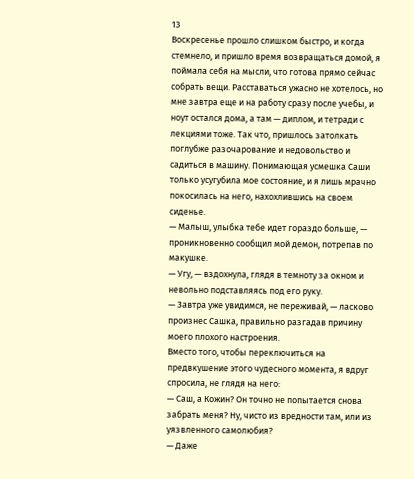13
Воскресенье прошло слишком быстро, и когда стемнело, и пришло время возвращаться домой, я поймала себя на мысли, что готова прямо сейчас собрать вещи. Расставаться ужасно не хотелось, но мне завтра еще и на работу сразу после учебы, и ноут остался дома, а там — диплом, и тетради с лекциями тоже. Так что, пришлось затолкать поглубже разочарование и недовольство и садиться в машину. Понимающая усмешка Саши только усугубила мое состояние, и я лишь мрачно покосилась на него, нахохлившись на своем сиденье.
— Малыш, улыбка тебе идет гораздо больше, — проникновенно сообщил мой демон, потрепав по макушке.
— Угу, — вздохнула, глядя в темноту за окном и невольно подставляясь под его руку.
— Завтра уже увидимся, не переживай, — ласково произнес Сашка, правильно разгадав причину моего плохого настроения.
Вместо того, чтобы переключиться на предвкушение этого чудесного момента, я вдруг спросила, не глядя на него:
— Саш, а Кожин? Он точно не попытается снова забрать меня? Ну, чисто из вредности там, или из уязвленного самолюбия?
— Даже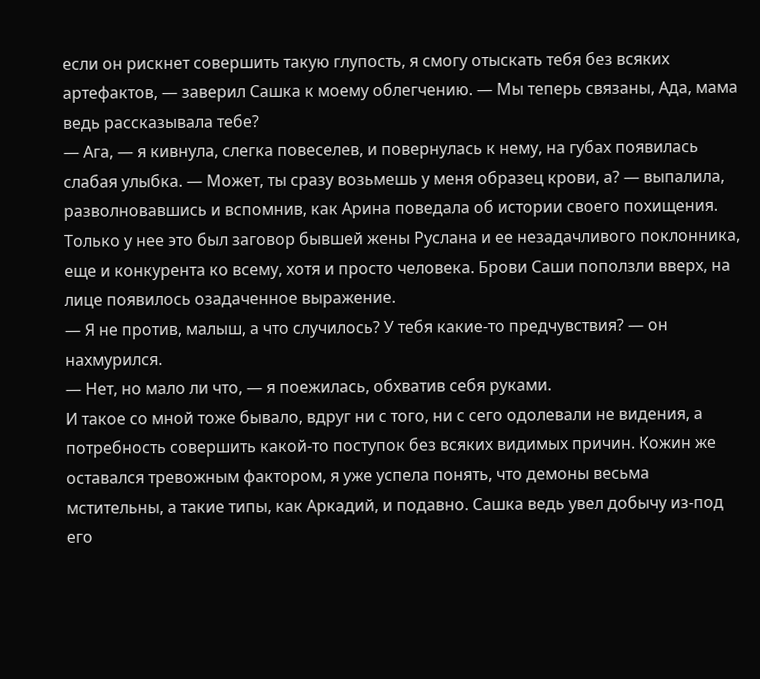если он рискнет совершить такую глупость, я смогу отыскать тебя без всяких артефактов, — заверил Сашка к моему облегчению. — Мы теперь связаны, Ада, мама ведь рассказывала тебе?
— Ага, — я кивнула, слегка повеселев, и повернулась к нему, на губах появилась слабая улыбка. — Может, ты сразу возьмешь у меня образец крови, а? — выпалила, разволновавшись и вспомнив, как Арина поведала об истории своего похищения.
Только у нее это был заговор бывшей жены Руслана и ее незадачливого поклонника, еще и конкурента ко всему, хотя и просто человека. Брови Саши поползли вверх, на лице появилось озадаченное выражение.
— Я не против, малыш, а что случилось? У тебя какие-то предчувствия? — он нахмурился.
— Нет, но мало ли что, — я поежилась, обхватив себя руками.
И такое со мной тоже бывало, вдруг ни с того, ни с сего одолевали не видения, а потребность совершить какой-то поступок без всяких видимых причин. Кожин же оставался тревожным фактором, я уже успела понять, что демоны весьма мстительны, а такие типы, как Аркадий, и подавно. Сашка ведь увел добычу из-под его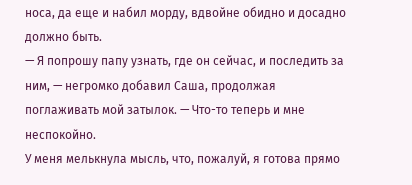носа, да еще и набил морду, вдвойне обидно и досадно должно быть.
— Я попрошу папу узнать, где он сейчас, и последить за ним, — негромко добавил Саша, продолжая поглаживать мой затылок. — Что-то теперь и мне неспокойно.
У меня мелькнула мысль, что, пожалуй, я готова прямо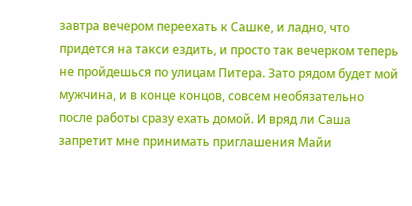завтра вечером переехать к Сашке, и ладно, что придется на такси ездить, и просто так вечерком теперь не пройдешься по улицам Питера. Зато рядом будет мой мужчина, и в конце концов, совсем необязательно после работы сразу ехать домой. И вряд ли Саша запретит мне принимать приглашения Майи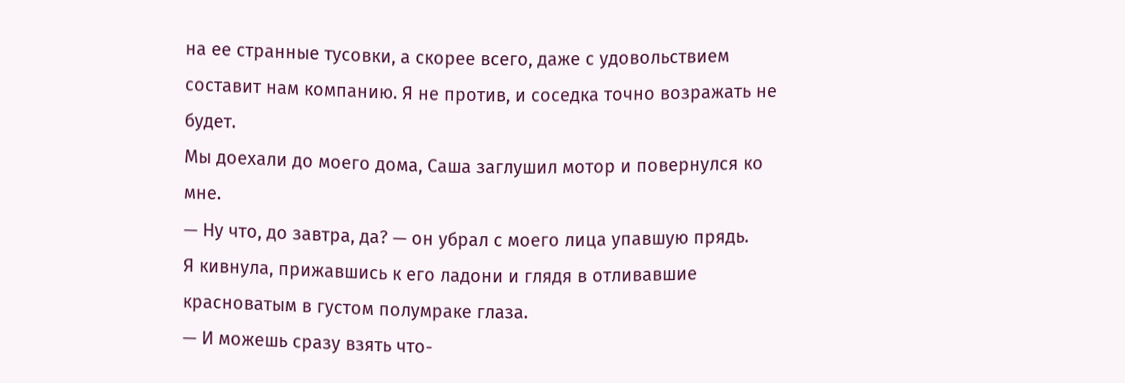на ее странные тусовки, а скорее всего, даже с удовольствием составит нам компанию. Я не против, и соседка точно возражать не будет.
Мы доехали до моего дома, Саша заглушил мотор и повернулся ко мне.
— Ну что, до завтра, да? — он убрал с моего лица упавшую прядь.
Я кивнула, прижавшись к его ладони и глядя в отливавшие красноватым в густом полумраке глаза.
— И можешь сразу взять что-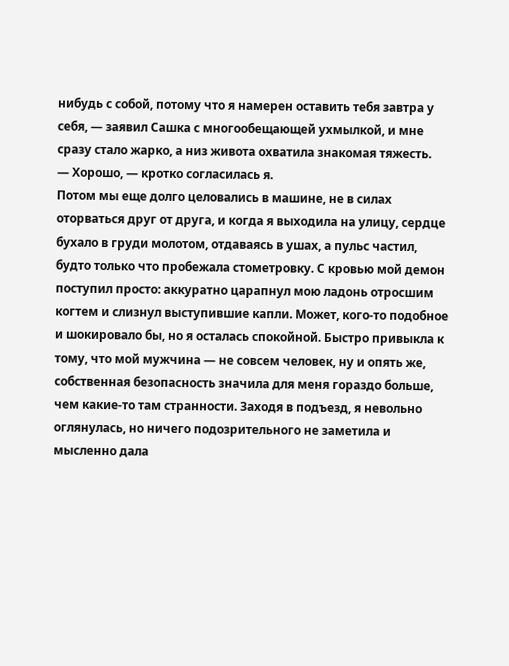нибудь с собой, потому что я намерен оставить тебя завтра у себя, — заявил Сашка с многообещающей ухмылкой, и мне сразу стало жарко, а низ живота охватила знакомая тяжесть.
— Хорошо, — кротко согласилась я.
Потом мы еще долго целовались в машине, не в силах оторваться друг от друга, и когда я выходила на улицу, сердце бухало в груди молотом, отдаваясь в ушах, а пульс частил, будто только что пробежала стометровку. С кровью мой демон поступил просто: аккуратно царапнул мою ладонь отросшим когтем и слизнул выступившие капли. Может, кого-то подобное и шокировало бы, но я осталась спокойной. Быстро привыкла к тому, что мой мужчина — не совсем человек, ну и опять же, собственная безопасность значила для меня гораздо больше, чем какие-то там странности. Заходя в подъезд, я невольно оглянулась, но ничего подозрительного не заметила и мысленно дала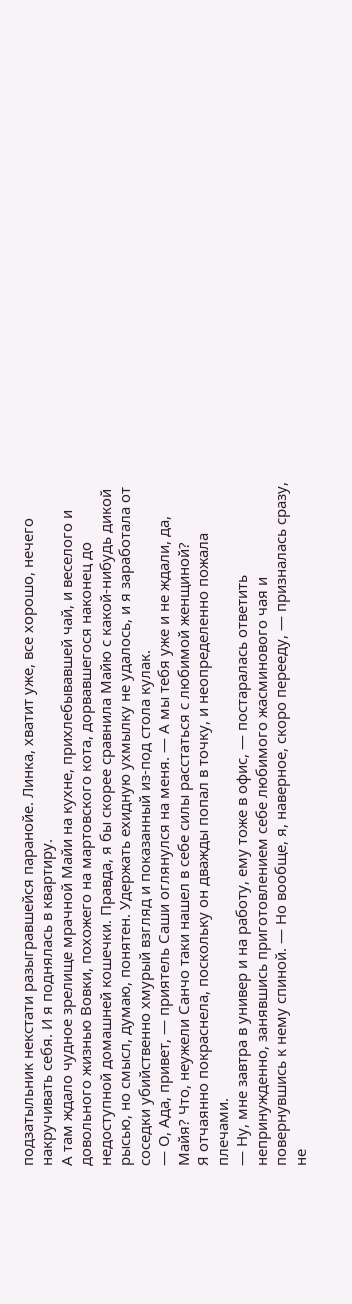подзатыльник некстати разыгравшейся паранойе. Линка, хватит уже, все хорошо, нечего накручивать себя. И я поднялась в квартиру.
А там ждало чудное зрелище мрачной Майи на кухне, прихлебывавшей чай, и веселого и довольного жизнью Вовки, похожего на мартовского кота, дорвавшегося наконец до недоступной домашней кошечки. Правда, я бы скорее сравнила Майю с какой-нибудь дикой рысью, но смысл, думаю, понятен. Удержать ехидную ухмылку не удалось, и я заработала от соседки убийственно хмурый взгляд и показанный из-под стола кулак.
— О, Ада, привет, — приятель Саши оглянулся на меня. — А мы тебя уже и не ждали, да, Майя? Что, неужели Санчо таки нашел в себе силы расстаться с любимой женщиной?
Я отчаянно покраснела, поскольку он дважды попал в точку, и неопределенно пожала плечами.
— Ну, мне завтра в универ и на работу, ему тоже в офис, — постаралась ответить непринужденно, занявшись приготовлением себе любимого жасминового чая и повернувшись к нему спиной. — Но вообще, я, наверное, скоро перееду, — призналась сразу, не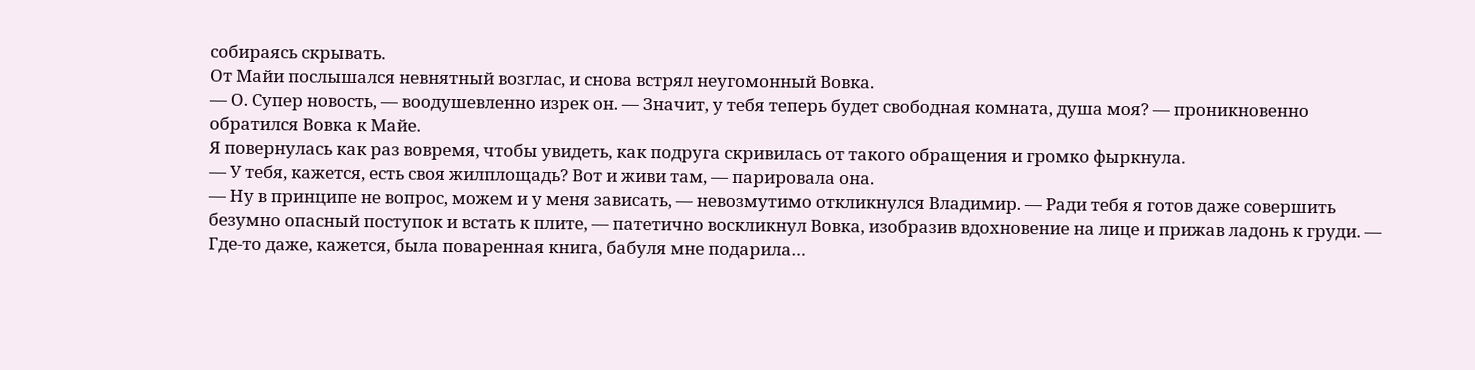собираясь скрывать.
От Майи послышался невнятный возглас, и снова встрял неугомонный Вовка.
— О. Супер новость, — воодушевленно изрек он. — Значит, у тебя теперь будет свободная комната, душа моя? — проникновенно обратился Вовка к Майе.
Я повернулась как раз вовремя, чтобы увидеть, как подруга скривилась от такого обращения и громко фыркнула.
— У тебя, кажется, есть своя жилплощадь? Вот и живи там, — парировала она.
— Ну в принципе не вопрос, можем и у меня зависать, — невозмутимо откликнулся Владимир. — Ради тебя я готов даже совершить безумно опасный поступок и встать к плите, — патетично воскликнул Вовка, изобразив вдохновение на лице и прижав ладонь к груди. — Где-то даже, кажется, была поваренная книга, бабуля мне подарила…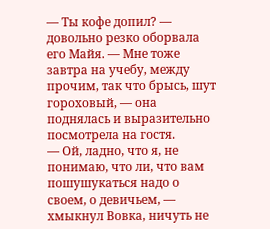— Ты кофе допил? — довольно резко оборвала его Майя. — Мне тоже завтра на учебу, между прочим, так что брысь, шут гороховый, — она поднялась и выразительно посмотрела на гостя.
— Ой, ладно, что я, не понимаю, что ли, что вам пошушукаться надо о своем, о девичьем, — хмыкнул Вовка, ничуть не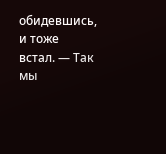обидевшись, и тоже встал. — Так мы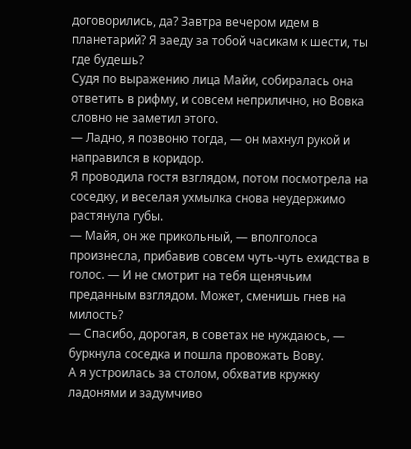договорились, да? Завтра вечером идем в планетарий? Я заеду за тобой часикам к шести, ты где будешь?
Судя по выражению лица Майи, собиралась она ответить в рифму, и совсем неприлично, но Вовка словно не заметил этого.
— Ладно, я позвоню тогда, — он махнул рукой и направился в коридор.
Я проводила гостя взглядом, потом посмотрела на соседку, и веселая ухмылка снова неудержимо растянула губы.
— Майя, он же прикольный, — вполголоса произнесла, прибавив совсем чуть-чуть ехидства в голос. — И не смотрит на тебя щенячьим преданным взглядом. Может, сменишь гнев на милость?
— Спасибо, дорогая, в советах не нуждаюсь, — буркнула соседка и пошла провожать Вову.
А я устроилась за столом, обхватив кружку ладонями и задумчиво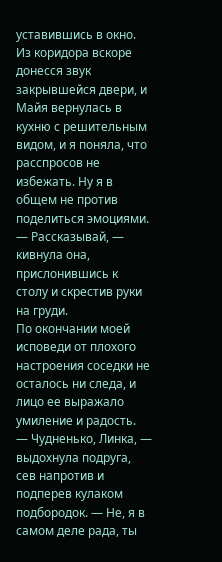уставившись в окно. Из коридора вскоре донесся звук закрывшейся двери, и Майя вернулась в кухню с решительным видом, и я поняла, что расспросов не избежать. Ну я в общем не против поделиться эмоциями.
— Рассказывай, — кивнула она, прислонившись к столу и скрестив руки на груди.
По окончании моей исповеди от плохого настроения соседки не осталось ни следа, и лицо ее выражало умиление и радость.
— Чудненько, Линка, — выдохнула подруга, сев напротив и подперев кулаком подбородок. — Не, я в самом деле рада, ты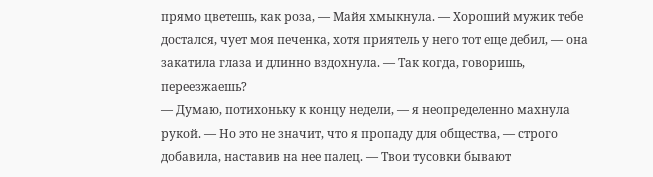прямо цветешь, как роза, — Майя хмыкнула. — Хороший мужик тебе достался, чует моя печенка, хотя приятель у него тот еще дебил, — она закатила глаза и длинно вздохнула. — Так когда, говоришь, переезжаешь?
— Думаю, потихоньку к концу недели, — я неопределенно махнула рукой. — Но это не значит, что я пропаду для общества, — строго добавила, наставив на нее палец. — Твои тусовки бывают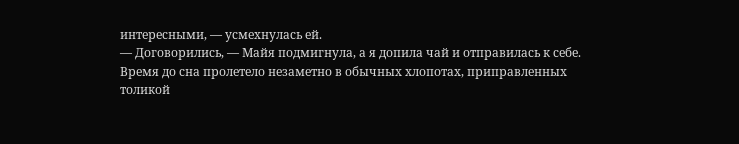интересными, — усмехнулась ей.
— Договорились, — Майя подмигнула, а я допила чай и отправилась к себе.
Время до сна пролетело незаметно в обычных хлопотах, приправленных толикой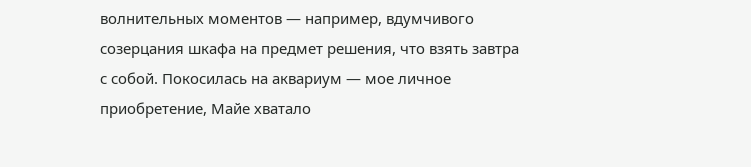волнительных моментов — например, вдумчивого созерцания шкафа на предмет решения, что взять завтра с собой. Покосилась на аквариум — мое личное приобретение, Майе хватало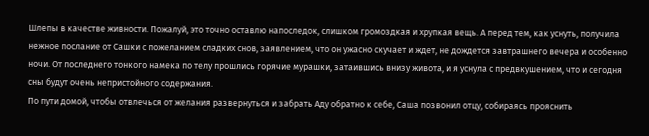Шлепы в качестве живности. Пожалуй, это точно оставлю напоследок, слишком громоздкая и хрупкая вещь. А перед тем, как уснуть, получила нежное послание от Сашки с пожеланием сладких снов, заявлением, что он ужасно скучает и ждет, не дождется завтрашнего вечера и особенно ночи. От последнего тонкого намека по телу прошлись горячие мурашки, затаившись внизу живота, и я уснула с предвкушением, что и сегодня сны будут очень непристойного содержания.
По пути домой, чтобы отвлечься от желания развернуться и забрать Аду обратно к себе, Саша позвонил отцу, собираясь прояснить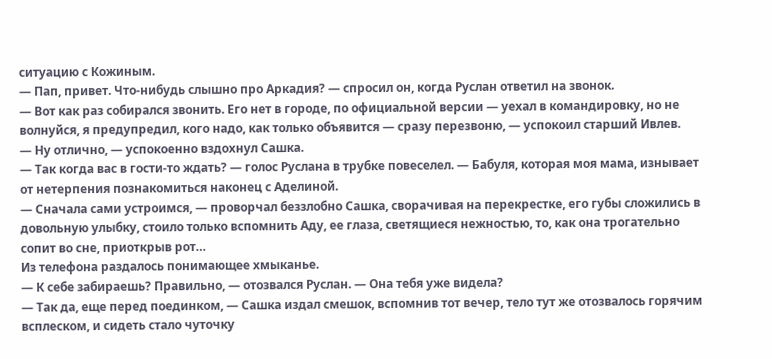ситуацию с Кожиным.
— Пап, привет. Что-нибудь слышно про Аркадия? — спросил он, когда Руслан ответил на звонок.
— Вот как раз собирался звонить. Его нет в городе, по официальной версии — уехал в командировку, но не волнуйся, я предупредил, кого надо, как только объявится — сразу перезвоню, — успокоил старший Ивлев.
— Ну отлично, — успокоенно вздохнул Сашка.
— Так когда вас в гости-то ждать? — голос Руслана в трубке повеселел. — Бабуля, которая моя мама, изнывает от нетерпения познакомиться наконец с Аделиной.
— Сначала сами устроимся, — проворчал беззлобно Сашка, сворачивая на перекрестке, его губы сложились в довольную улыбку, стоило только вспомнить Аду, ее глаза, светящиеся нежностью, то, как она трогательно сопит во сне, приоткрыв рот…
Из телефона раздалось понимающее хмыканье.
— К себе забираешь? Правильно, — отозвался Руслан. — Она тебя уже видела?
— Так да, еще перед поединком, — Сашка издал смешок, вспомнив тот вечер, тело тут же отозвалось горячим всплеском, и сидеть стало чуточку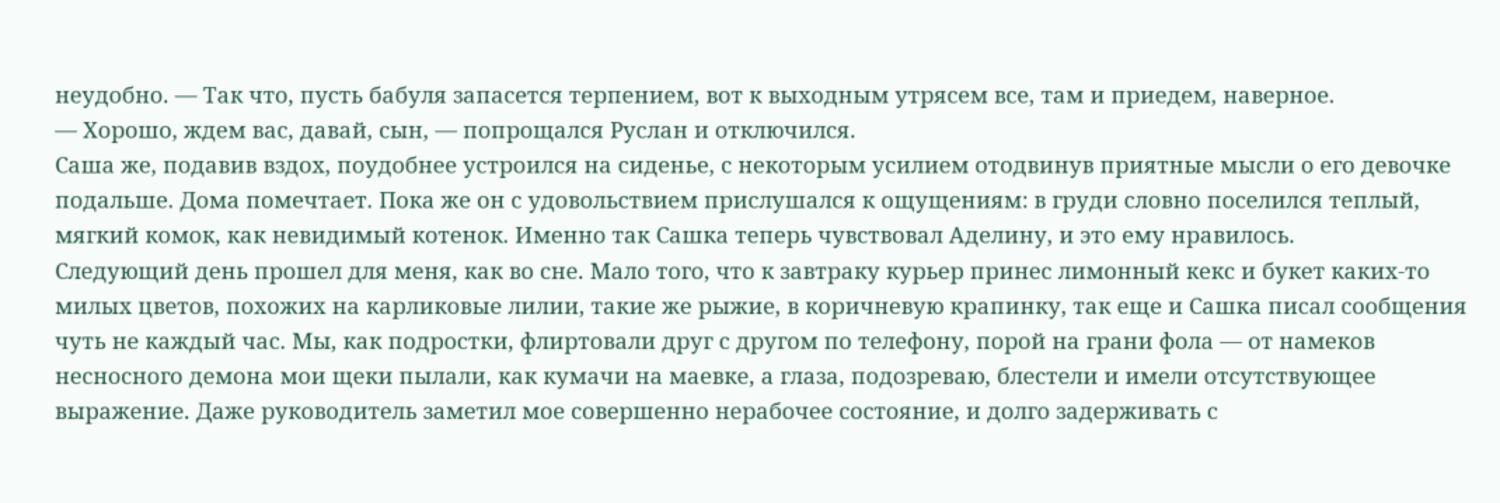неудобно. — Так что, пусть бабуля запасется терпением, вот к выходным утрясем все, там и приедем, наверное.
— Хорошо, ждем вас, давай, сын, — попрощался Руслан и отключился.
Саша же, подавив вздох, поудобнее устроился на сиденье, с некоторым усилием отодвинув приятные мысли о его девочке подальше. Дома помечтает. Пока же он с удовольствием прислушался к ощущениям: в груди словно поселился теплый, мягкий комок, как невидимый котенок. Именно так Сашка теперь чувствовал Аделину, и это ему нравилось.
Следующий день прошел для меня, как во сне. Мало того, что к завтраку курьер принес лимонный кекс и букет каких-то милых цветов, похожих на карликовые лилии, такие же рыжие, в коричневую крапинку, так еще и Сашка писал сообщения чуть не каждый час. Мы, как подростки, флиртовали друг с другом по телефону, порой на грани фола — от намеков несносного демона мои щеки пылали, как кумачи на маевке, а глаза, подозреваю, блестели и имели отсутствующее выражение. Даже руководитель заметил мое совершенно нерабочее состояние, и долго задерживать с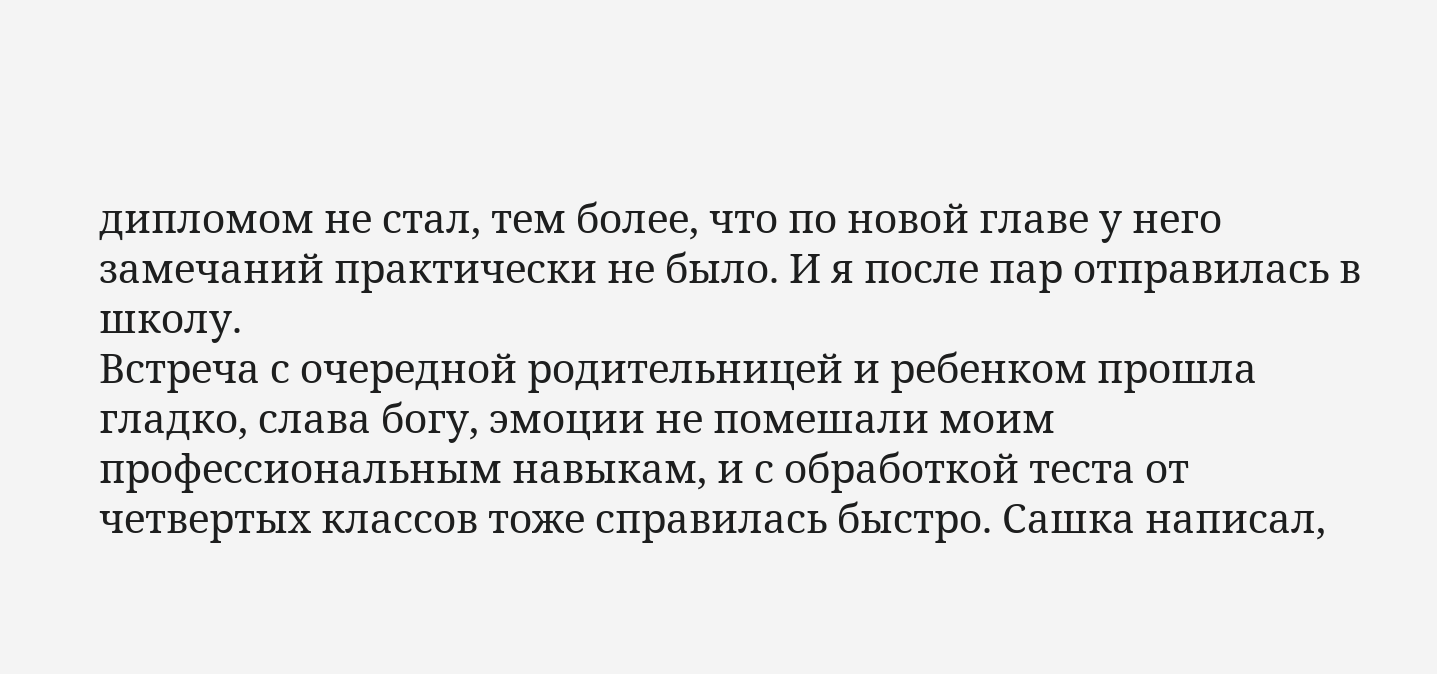дипломом не стал, тем более, что по новой главе у него замечаний практически не было. И я после пар отправилась в школу.
Встреча с очередной родительницей и ребенком прошла гладко, слава богу, эмоции не помешали моим профессиональным навыкам, и с обработкой теста от четвертых классов тоже справилась быстро. Сашка написал,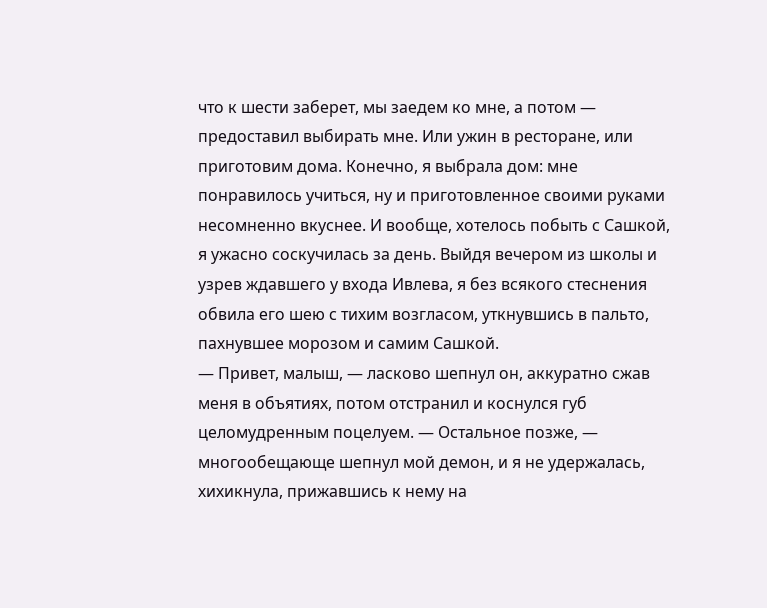что к шести заберет, мы заедем ко мне, а потом — предоставил выбирать мне. Или ужин в ресторане, или приготовим дома. Конечно, я выбрала дом: мне понравилось учиться, ну и приготовленное своими руками несомненно вкуснее. И вообще, хотелось побыть с Сашкой, я ужасно соскучилась за день. Выйдя вечером из школы и узрев ждавшего у входа Ивлева, я без всякого стеснения обвила его шею с тихим возгласом, уткнувшись в пальто, пахнувшее морозом и самим Сашкой.
— Привет, малыш, — ласково шепнул он, аккуратно сжав меня в объятиях, потом отстранил и коснулся губ целомудренным поцелуем. — Остальное позже, — многообещающе шепнул мой демон, и я не удержалась, хихикнула, прижавшись к нему на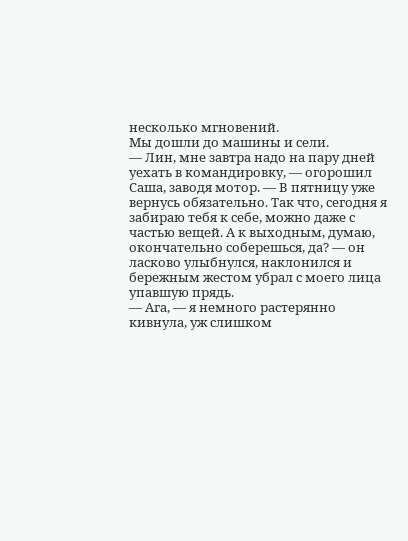несколько мгновений.
Мы дошли до машины и сели.
— Лин, мне завтра надо на пару дней уехать в командировку, — огорошил Саша, заводя мотор. — В пятницу уже вернусь обязательно. Так что, сегодня я забираю тебя к себе, можно даже с частью вещей. А к выходным, думаю, окончательно соберешься, да? — он ласково улыбнулся, наклонился и бережным жестом убрал с моего лица упавшую прядь.
— Ага, — я немного растерянно кивнула, уж слишком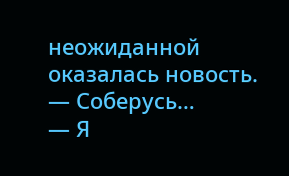неожиданной оказалась новость. — Соберусь…
— Я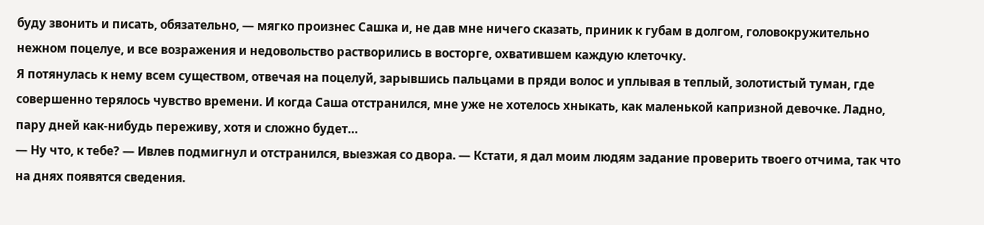буду звонить и писать, обязательно, — мягко произнес Сашка и, не дав мне ничего сказать, приник к губам в долгом, головокружительно нежном поцелуе, и все возражения и недовольство растворились в восторге, охватившем каждую клеточку.
Я потянулась к нему всем существом, отвечая на поцелуй, зарывшись пальцами в пряди волос и уплывая в теплый, золотистый туман, где совершенно терялось чувство времени. И когда Саша отстранился, мне уже не хотелось хныкать, как маленькой капризной девочке. Ладно, пару дней как-нибудь переживу, хотя и сложно будет…
— Ну что, к тебе? — Ивлев подмигнул и отстранился, выезжая со двора. — Кстати, я дал моим людям задание проверить твоего отчима, так что на днях появятся сведения.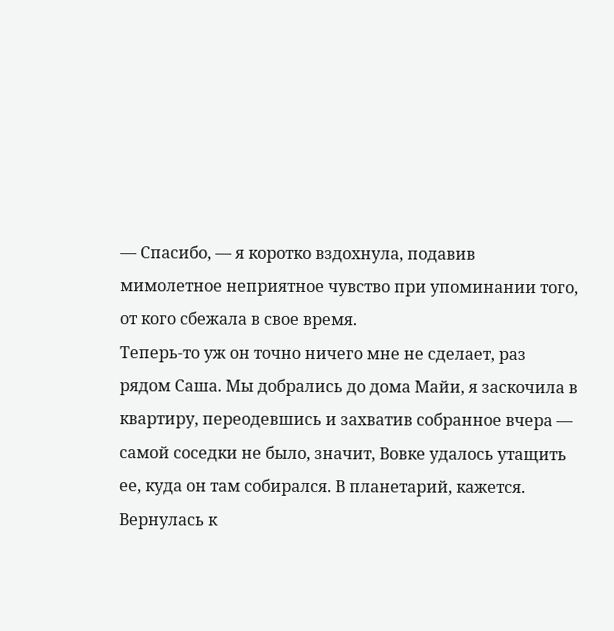— Спасибо, — я коротко вздохнула, подавив мимолетное неприятное чувство при упоминании того, от кого сбежала в свое время.
Теперь-то уж он точно ничего мне не сделает, раз рядом Саша. Мы добрались до дома Майи, я заскочила в квартиру, переодевшись и захватив собранное вчера — самой соседки не было, значит, Вовке удалось утащить ее, куда он там собирался. В планетарий, кажется. Вернулась к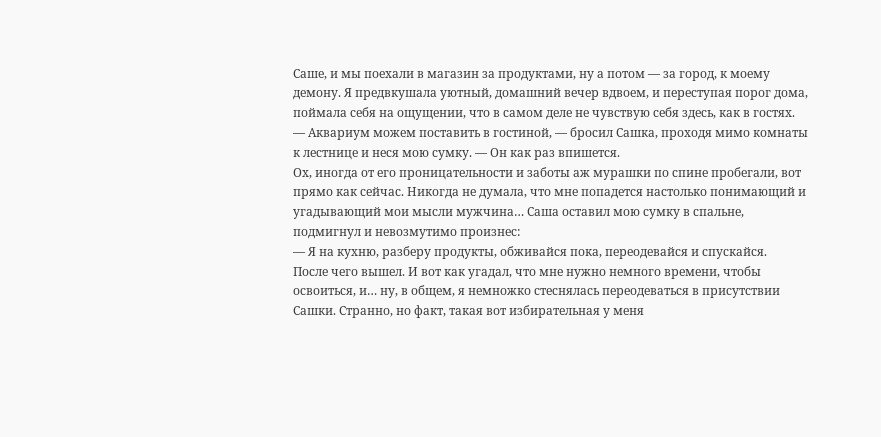Саше, и мы поехали в магазин за продуктами, ну а потом — за город, к моему демону. Я предвкушала уютный, домашний вечер вдвоем, и переступая порог дома, поймала себя на ощущении, что в самом деле не чувствую себя здесь, как в гостях.
— Аквариум можем поставить в гостиной, — бросил Сашка, проходя мимо комнаты к лестнице и неся мою сумку. — Он как раз впишется.
Ох, иногда от его проницательности и заботы аж мурашки по спине пробегали, вот прямо как сейчас. Никогда не думала, что мне попадется настолько понимающий и угадывающий мои мысли мужчина… Саша оставил мою сумку в спальне, подмигнул и невозмутимо произнес:
— Я на кухню, разберу продукты, обживайся пока, переодевайся и спускайся.
После чего вышел. И вот как угадал, что мне нужно немного времени, чтобы освоиться, и… ну, в общем, я немножко стеснялась переодеваться в присутствии Сашки. Странно, но факт, такая вот избирательная у меня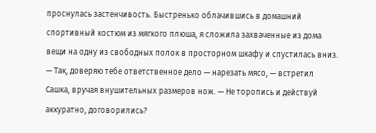проснулась застенчивость. Быстренько облачившись в домашний спортивный костюм из мягкого плюша, я сложила захваченные из дома вещи на одну из свободных полок в просторном шкафу и спустилась вниз.
— Так, доверяю тебе ответственное дело — нарезать мясо, — встретил Сашка, вручая внушительных размеров нож. — Не торопись и действуй аккуратно, договорились?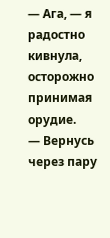— Ага, — я радостно кивнула, осторожно принимая орудие.
— Вернусь через пару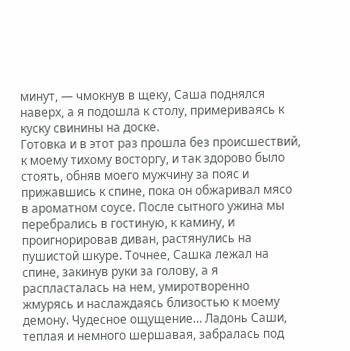минут, — чмокнув в щеку, Саша поднялся наверх, а я подошла к столу, примериваясь к куску свинины на доске.
Готовка и в этот раз прошла без происшествий, к моему тихому восторгу, и так здорово было стоять, обняв моего мужчину за пояс и прижавшись к спине, пока он обжаривал мясо в ароматном соусе. После сытного ужина мы перебрались в гостиную, к камину, и проигнорировав диван, растянулись на пушистой шкуре. Точнее, Сашка лежал на спине, закинув руки за голову, а я распласталась на нем, умиротворенно жмурясь и наслаждаясь близостью к моему демону. Чудесное ощущение… Ладонь Саши, теплая и немного шершавая, забралась под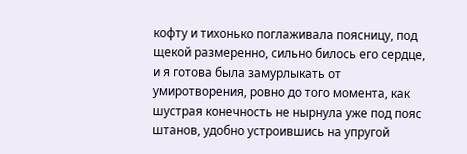кофту и тихонько поглаживала поясницу, под щекой размеренно, сильно билось его сердце, и я готова была замурлыкать от умиротворения, ровно до того момента, как шустрая конечность не нырнула уже под пояс штанов, удобно устроившись на упругой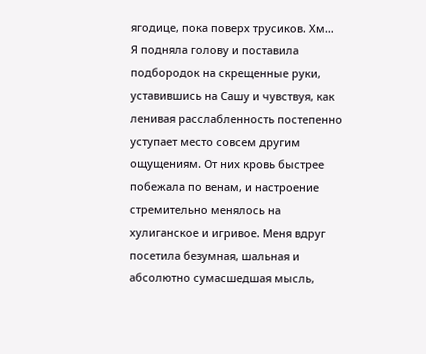ягодице, пока поверх трусиков. Хм…
Я подняла голову и поставила подбородок на скрещенные руки, уставившись на Сашу и чувствуя, как ленивая расслабленность постепенно уступает место совсем другим ощущениям. От них кровь быстрее побежала по венам, и настроение стремительно менялось на хулиганское и игривое. Меня вдруг посетила безумная, шальная и абсолютно сумасшедшая мысль,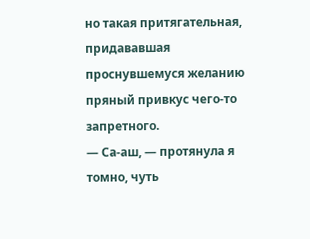но такая притягательная, придававшая проснувшемуся желанию пряный привкус чего-то запретного.
— Са-аш, — протянула я томно, чуть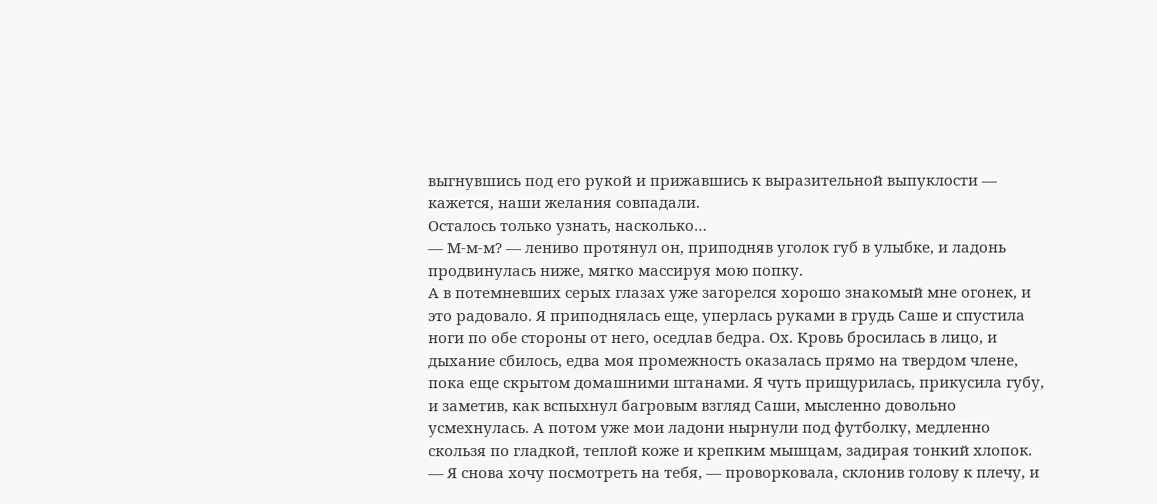выгнувшись под его рукой и прижавшись к выразительной выпуклости — кажется, наши желания совпадали.
Осталось только узнать, насколько…
— М-м-м? — лениво протянул он, приподняв уголок губ в улыбке, и ладонь продвинулась ниже, мягко массируя мою попку.
А в потемневших серых глазах уже загорелся хорошо знакомый мне огонек, и это радовало. Я приподнялась еще, уперлась руками в грудь Саше и спустила ноги по обе стороны от него, оседлав бедра. Ох. Кровь бросилась в лицо, и дыхание сбилось, едва моя промежность оказалась прямо на твердом члене, пока еще скрытом домашними штанами. Я чуть прищурилась, прикусила губу, и заметив, как вспыхнул багровым взгляд Саши, мысленно довольно усмехнулась. А потом уже мои ладони нырнули под футболку, медленно скользя по гладкой, теплой коже и крепким мышцам, задирая тонкий хлопок.
— Я снова хочу посмотреть на тебя, — проворковала, склонив голову к плечу, и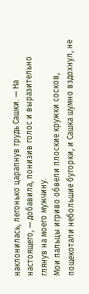наклонилась, легонько царапнув грудь Сашки. — На настоящего, — добавила, понизив голос и выразительно глянув на моего мужчину.
Мои пальцы игриво обвели плоские кружки сосков, пощекотали небольшие бугорки, и Сашка шумно вздохнул, не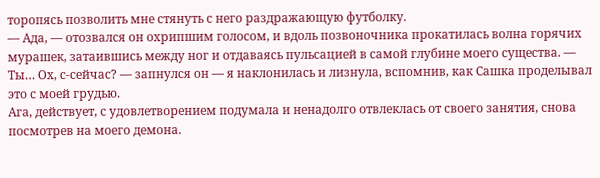торопясь позволить мне стянуть с него раздражающую футболку.
— Ада, — отозвался он охрипшим голосом, и вдоль позвоночника прокатилась волна горячих мурашек, затаившись между ног и отдаваясь пульсацией в самой глубине моего существа. — Ты… Ох, с-сейчас? — запнулся он — я наклонилась и лизнула, вспомнив, как Сашка проделывал это с моей грудью.
Ага, действует, с удовлетворением подумала и ненадолго отвлеклась от своего занятия, снова посмотрев на моего демона.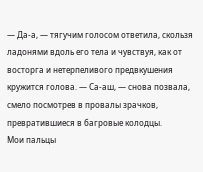— Да-а, — тягучим голосом ответила, скользя ладонями вдоль его тела и чувствуя, как от восторга и нетерпеливого предвкушения кружится голова. — Са-аш, — снова позвала, смело посмотрев в провалы зрачков, превратившиеся в багровые колодцы.
Мои пальцы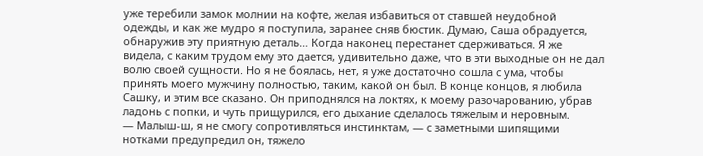уже теребили замок молнии на кофте, желая избавиться от ставшей неудобной одежды, и как же мудро я поступила, заранее сняв бюстик. Думаю, Саша обрадуется, обнаружив эту приятную деталь… Когда наконец перестанет сдерживаться. Я же видела, с каким трудом ему это дается, удивительно даже, что в эти выходные он не дал волю своей сущности. Но я не боялась, нет, я уже достаточно сошла с ума, чтобы принять моего мужчину полностью, таким, какой он был. В конце концов, я любила Сашку, и этим все сказано. Он приподнялся на локтях, к моему разочарованию, убрав ладонь с попки, и чуть прищурился, его дыхание сделалось тяжелым и неровным.
— Малыш-ш, я не смогу сопротивляться инстинктам, — с заметными шипящими нотками предупредил он, тяжело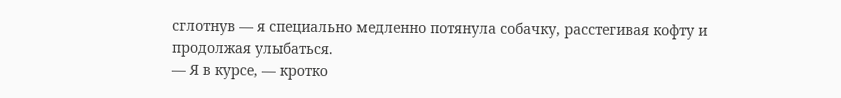сглотнув — я специально медленно потянула собачку, расстегивая кофту и продолжая улыбаться.
— Я в курсе, — кротко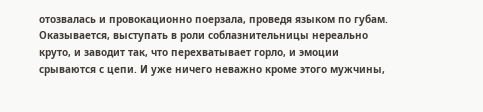отозвалась и провокационно поерзала, проведя языком по губам.
Оказывается, выступать в роли соблазнительницы нереально круто, и заводит так, что перехватывает горло, и эмоции срываются с цепи. И уже ничего неважно кроме этого мужчины,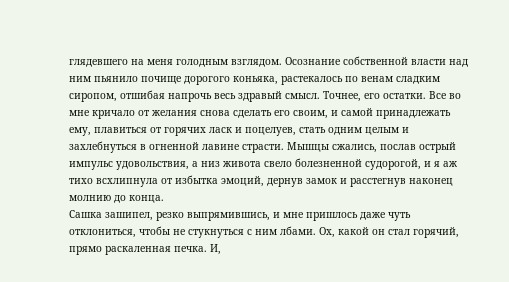глядевшего на меня голодным взглядом. Осознание собственной власти над ним пьянило почище дорогого коньяка, растекалось по венам сладким сиропом, отшибая напрочь весь здравый смысл. Точнее, его остатки. Все во мне кричало от желания снова сделать его своим, и самой принадлежать ему, плавиться от горячих ласк и поцелуев, стать одним целым и захлебнуться в огненной лавине страсти. Мышцы сжались, послав острый импульс удовольствия, а низ живота свело болезненной судорогой, и я аж тихо всхлипнула от избытка эмоций, дернув замок и расстегнув наконец молнию до конца.
Сашка зашипел, резко выпрямившись, и мне пришлось даже чуть отклониться, чтобы не стукнуться с ним лбами. Ох, какой он стал горячий, прямо раскаленная печка. И,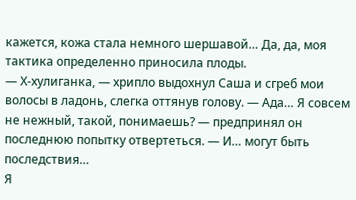кажется, кожа стала немного шершавой… Да, да, моя тактика определенно приносила плоды.
— Х-хулиганка, — хрипло выдохнул Саша и сгреб мои волосы в ладонь, слегка оттянув голову. — Ада… Я совсем не нежный, такой, понимаешь? — предпринял он последнюю попытку отвертеться. — И… могут быть последствия…
Я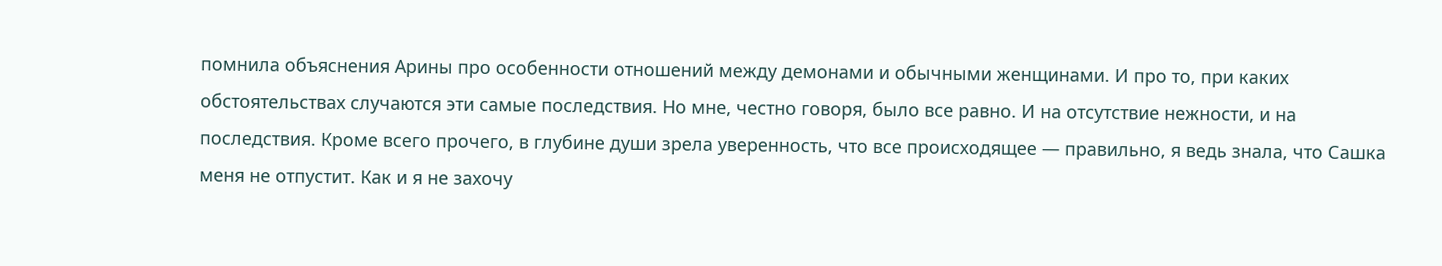помнила объяснения Арины про особенности отношений между демонами и обычными женщинами. И про то, при каких обстоятельствах случаются эти самые последствия. Но мне, честно говоря, было все равно. И на отсутствие нежности, и на последствия. Кроме всего прочего, в глубине души зрела уверенность, что все происходящее — правильно, я ведь знала, что Сашка меня не отпустит. Как и я не захочу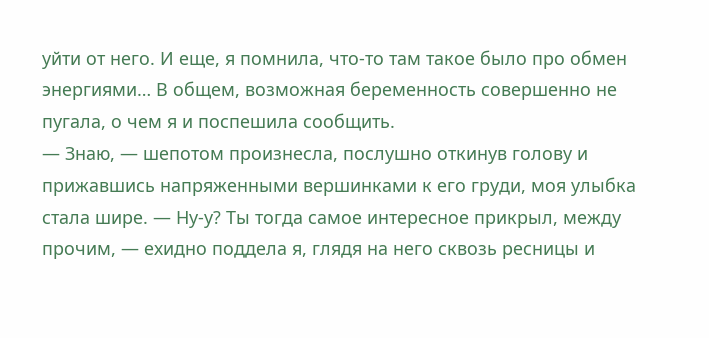уйти от него. И еще, я помнила, что-то там такое было про обмен энергиями… В общем, возможная беременность совершенно не пугала, о чем я и поспешила сообщить.
— Знаю, — шепотом произнесла, послушно откинув голову и прижавшись напряженными вершинками к его груди, моя улыбка стала шире. — Ну-у? Ты тогда самое интересное прикрыл, между прочим, — ехидно поддела я, глядя на него сквозь ресницы и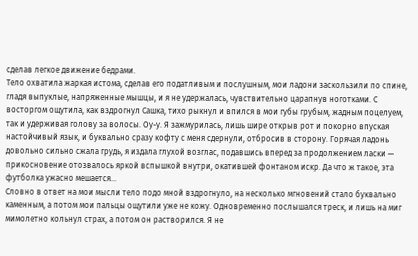сделав легкое движение бедрами.
Тело охватила жаркая истома, сделав его податливым и послушным, мои ладони заскользили по спине, гладя выпуклые, напряженные мышцы, и я не удержалась, чувствительно царапнув ноготками. С восторгом ощутила, как вздрогнул Сашка, тихо рыкнул и впился в мои губы грубым, жадным поцелуем, так и удерживая голову за волосы. Оу-у. Я зажмурилась, лишь шире открыв рот и покорно впуская настойчивый язык, и буквально сразу кофту с меня сдернули, отбросив в сторону. Горячая ладонь довольно сильно сжала грудь, я издала глухой возглас, подавшись вперед за продолжением ласки — прикосновение отозвалось яркой вспышкой внутри, окатившей фонтаном искр. Да что ж такое, эта футболка ужасно мешается…
Словно в ответ на мои мысли тело подо мной вздрогнуло, на несколько мгновений стало буквально каменным, а потом мои пальцы ощутили уже не кожу. Одновременно послышался треск, и лишь на миг мимолетно кольнул страх, а потом он растворился. Я не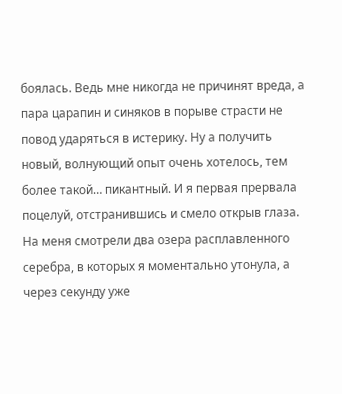боялась. Ведь мне никогда не причинят вреда, а пара царапин и синяков в порыве страсти не повод ударяться в истерику. Ну а получить новый, волнующий опыт очень хотелось, тем более такой… пикантный. И я первая прервала поцелуй, отстранившись и смело открыв глаза. На меня смотрели два озера расплавленного серебра, в которых я моментально утонула, а через секунду уже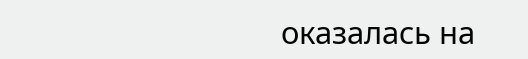оказалась на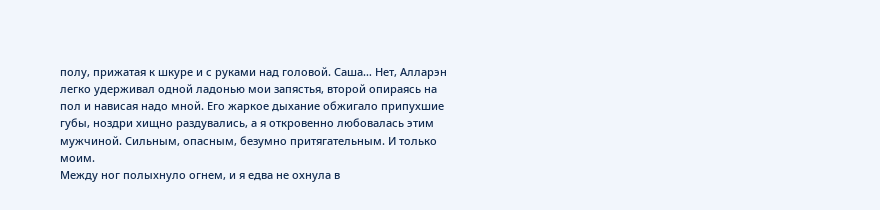полу, прижатая к шкуре и с руками над головой. Саша… Нет, Алларэн легко удерживал одной ладонью мои запястья, второй опираясь на пол и нависая надо мной. Его жаркое дыхание обжигало припухшие губы, ноздри хищно раздувались, а я откровенно любовалась этим мужчиной. Сильным, опасным, безумно притягательным. И только моим.
Между ног полыхнуло огнем, и я едва не охнула в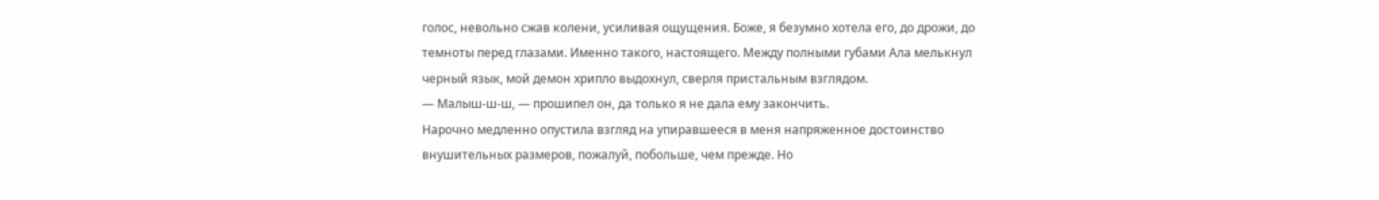голос, невольно сжав колени, усиливая ощущения. Боже, я безумно хотела его, до дрожи, до темноты перед глазами. Именно такого, настоящего. Между полными губами Ала мелькнул черный язык, мой демон хрипло выдохнул, сверля пристальным взглядом.
— Малыш-ш-ш, — прошипел он, да только я не дала ему закончить.
Нарочно медленно опустила взгляд на упиравшееся в меня напряженное достоинство внушительных размеров, пожалуй, побольше, чем прежде. Но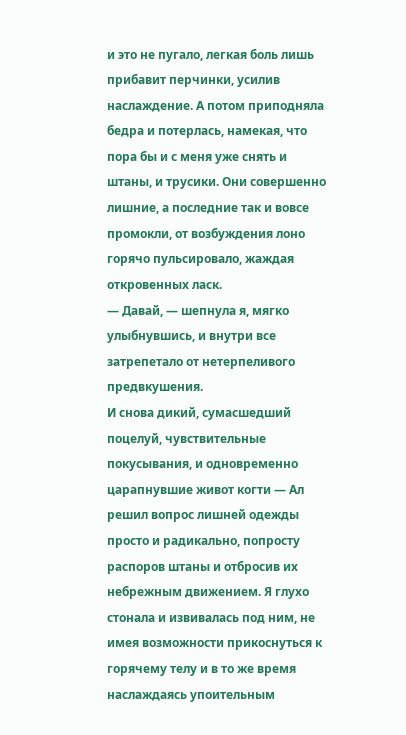и это не пугало, легкая боль лишь прибавит перчинки, усилив наслаждение. А потом приподняла бедра и потерлась, намекая, что пора бы и с меня уже снять и штаны, и трусики. Они совершенно лишние, а последние так и вовсе промокли, от возбуждения лоно горячо пульсировало, жаждая откровенных ласк.
— Давай, — шепнула я, мягко улыбнувшись, и внутри все затрепетало от нетерпеливого предвкушения.
И снова дикий, сумасшедший поцелуй, чувствительные покусывания, и одновременно царапнувшие живот когти — Ал решил вопрос лишней одежды просто и радикально, попросту распоров штаны и отбросив их небрежным движением. Я глухо стонала и извивалась под ним, не имея возможности прикоснуться к горячему телу и в то же время наслаждаясь упоительным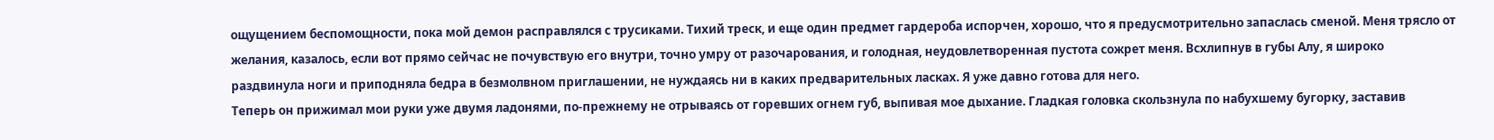ощущением беспомощности, пока мой демон расправлялся с трусиками. Тихий треск, и еще один предмет гардероба испорчен, хорошо, что я предусмотрительно запаслась сменой. Меня трясло от желания, казалось, если вот прямо сейчас не почувствую его внутри, точно умру от разочарования, и голодная, неудовлетворенная пустота сожрет меня. Всхлипнув в губы Алу, я широко раздвинула ноги и приподняла бедра в безмолвном приглашении, не нуждаясь ни в каких предварительных ласках. Я уже давно готова для него.
Теперь он прижимал мои руки уже двумя ладонями, по-прежнему не отрываясь от горевших огнем губ, выпивая мое дыхание. Гладкая головка скользнула по набухшему бугорку, заставив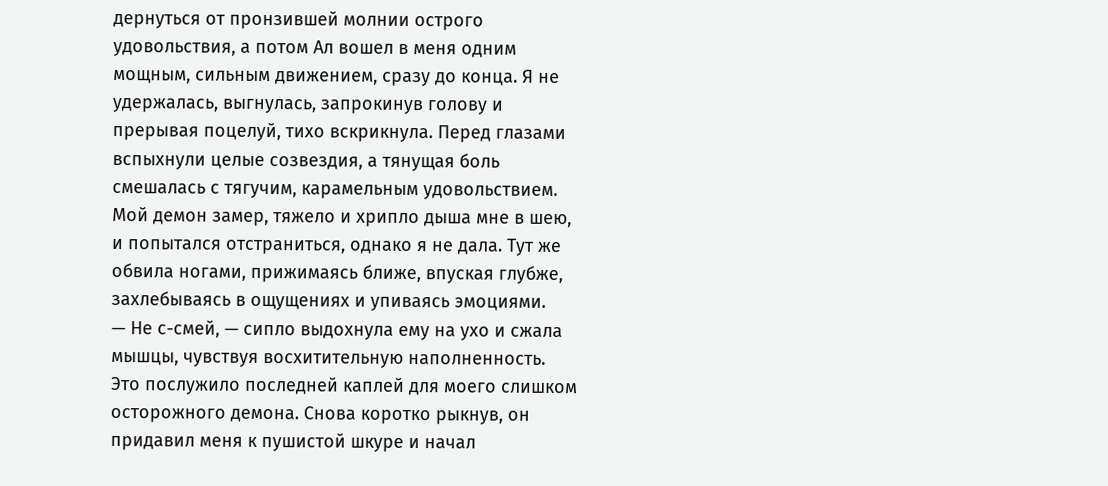дернуться от пронзившей молнии острого удовольствия, а потом Ал вошел в меня одним мощным, сильным движением, сразу до конца. Я не удержалась, выгнулась, запрокинув голову и прерывая поцелуй, тихо вскрикнула. Перед глазами вспыхнули целые созвездия, а тянущая боль смешалась с тягучим, карамельным удовольствием. Мой демон замер, тяжело и хрипло дыша мне в шею, и попытался отстраниться, однако я не дала. Тут же обвила ногами, прижимаясь ближе, впуская глубже, захлебываясь в ощущениях и упиваясь эмоциями.
— Не с-смей, — сипло выдохнула ему на ухо и сжала мышцы, чувствуя восхитительную наполненность.
Это послужило последней каплей для моего слишком осторожного демона. Снова коротко рыкнув, он придавил меня к пушистой шкуре и начал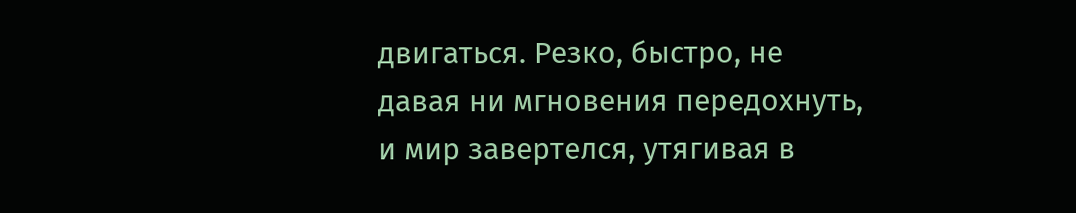двигаться. Резко, быстро, не давая ни мгновения передохнуть, и мир завертелся, утягивая в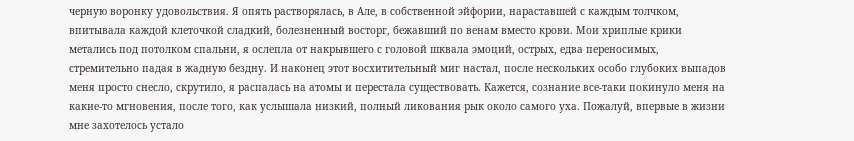черную воронку удовольствия. Я опять растворялась, в Але, в собственной эйфории, нараставшей с каждым толчком, впитывала каждой клеточкой сладкий, болезненный восторг, бежавший по венам вместо крови. Мои хриплые крики метались под потолком спальни, я ослепла от накрывшего с головой шквала эмоций, острых, едва переносимых, стремительно падая в жадную бездну. И наконец этот восхитительный миг настал, после нескольких особо глубоких выпадов меня просто снесло, скрутило, я распалась на атомы и перестала существовать. Кажется, сознание все-таки покинуло меня на какие-то мгновения, после того, как услышала низкий, полный ликования рык около самого уха. Пожалуй, впервые в жизни мне захотелось устало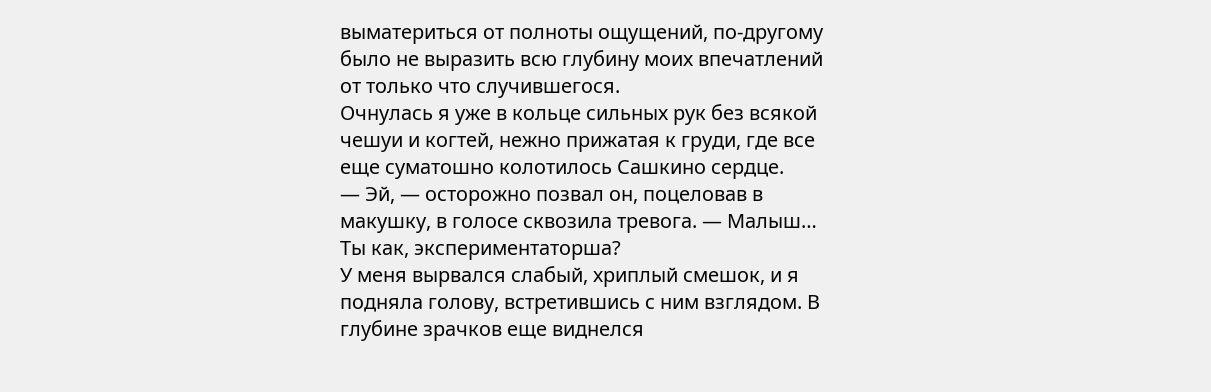выматериться от полноты ощущений, по-другому было не выразить всю глубину моих впечатлений от только что случившегося.
Очнулась я уже в кольце сильных рук без всякой чешуи и когтей, нежно прижатая к груди, где все еще суматошно колотилось Сашкино сердце.
— Эй, — осторожно позвал он, поцеловав в макушку, в голосе сквозила тревога. — Малыш… Ты как, экспериментаторша?
У меня вырвался слабый, хриплый смешок, и я подняла голову, встретившись с ним взглядом. В глубине зрачков еще виднелся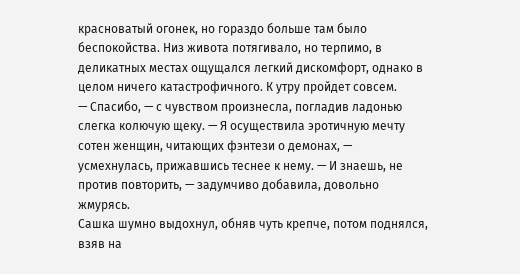красноватый огонек, но гораздо больше там было беспокойства. Низ живота потягивало, но терпимо, в деликатных местах ощущался легкий дискомфорт, однако в целом ничего катастрофичного. К утру пройдет совсем.
— Спасибо, — с чувством произнесла, погладив ладонью слегка колючую щеку. — Я осуществила эротичную мечту сотен женщин, читающих фэнтези о демонах, — усмехнулась, прижавшись теснее к нему. — И знаешь, не против повторить, — задумчиво добавила, довольно жмурясь.
Сашка шумно выдохнул, обняв чуть крепче, потом поднялся, взяв на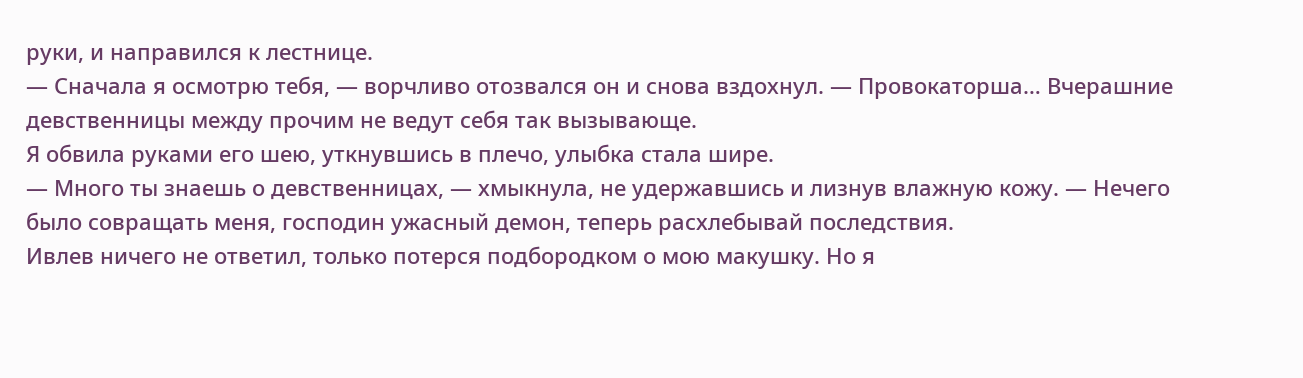руки, и направился к лестнице.
— Сначала я осмотрю тебя, — ворчливо отозвался он и снова вздохнул. — Провокаторша… Вчерашние девственницы между прочим не ведут себя так вызывающе.
Я обвила руками его шею, уткнувшись в плечо, улыбка стала шире.
— Много ты знаешь о девственницах, — хмыкнула, не удержавшись и лизнув влажную кожу. — Нечего было совращать меня, господин ужасный демон, теперь расхлебывай последствия.
Ивлев ничего не ответил, только потерся подбородком о мою макушку. Но я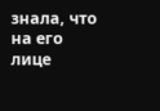знала, что на его лице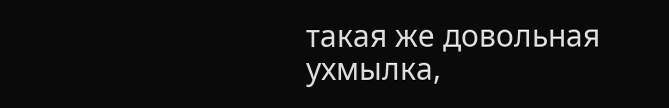такая же довольная ухмылка,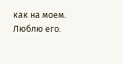как на моем. Люблю его.